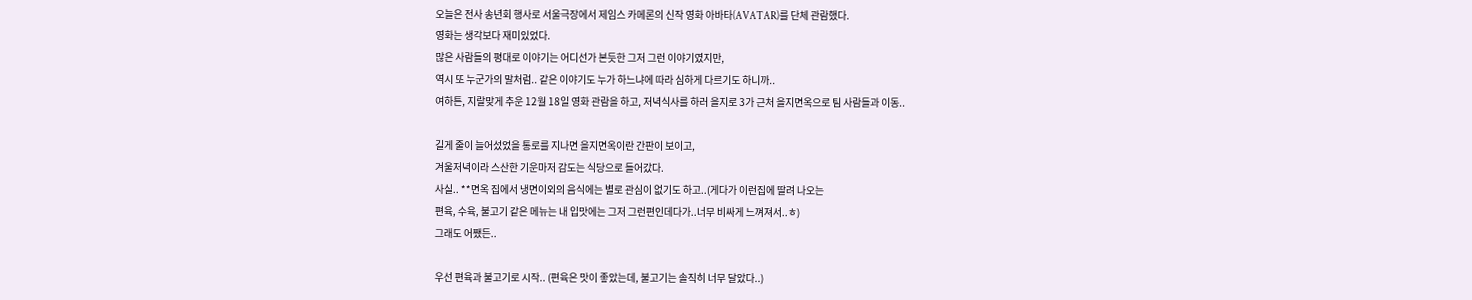오늘은 전사 송년회 행사로 서울극장에서 제임스 카메론의 신작 영화 아바타(AVATAR)를 단체 관람했다.
영화는 생각보다 재미있었다.
많은 사람들의 평대로 이야기는 어디선가 본듯한 그저 그런 이야기였지만,
역시 또 누군가의 말처럼.. 같은 이야기도 누가 하느냐에 따라 심하게 다르기도 하니까..
여하튼, 지랄맞게 추운 12월 18일 영화 관람을 하고, 저녁식사를 하러 을지로 3가 근처 을지면옥으로 팀 사람들과 이동..

길게 줄이 늘어섰었을 통로를 지나면 을지면옥이란 간판이 보이고,
겨울저녁이라 스산한 기운마저 감도는 식당으로 들어갔다.
사실.. **면옥 집에서 냉면이외의 음식에는 별로 관심이 없기도 하고..(게다가 이런집에 딸려 나오는
편육, 수육, 불고기 같은 메뉴는 내 입맛에는 그저 그런편인데다가..너무 비싸게 느껴져서..ㅎ)
그래도 어쨌든..

우선 편육과 불고기로 시작.. (편육은 맛이 좋았는데, 불고기는 솔직히 너무 달았다..)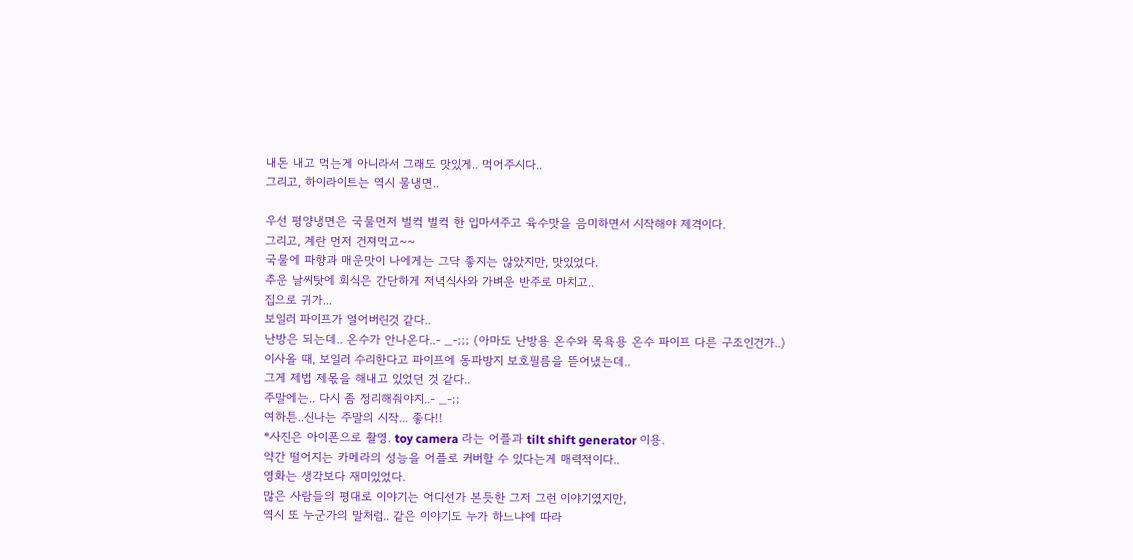내돈 내고 먹는게 아니라서 그래도 맛있게.. 먹어주시다..
그리고, 하이라이트는 역시 물냉면..

우선 평양냉면은 국물먼저 벌컥 벌컥 한 입마셔주고 육수맛을 음미하면서 시작해야 제격이다.
그리고, 계란 먼저 건져먹고~~
국물에 파향과 매운맛이 나에게는 그닥 좋지는 않았지만, 맛있었다.
추운 날씨탓에 회식은 간단하게 저녁식사와 가벼운 반주로 마치고..
집으로 귀가...
보일러 파이프가 얼어버린것 같다..
난방은 되는데.. 온수가 안나온다..- _-;;; (아마도 난방용 온수와 목욕용 온수 파이프 다른 구조인건가..)
이사올 때, 보일러 수리한다고 파이프에 동파방지 보호필름을 뜯어냈는데..
그게 제법 제몫을 해내고 있었던 것 같다..
주말에는.. 다시 좀 정리해줘야지..- _-;;
여하튼..신나는 주말의 시작... 좋다!!
*사진은 아이폰으로 촬영. toy camera 라는 어플과 tilt shift generator 이용.
약간 떨어지는 카메라의 성능을 어플로 커버할 수 있다는게 매력적이다..
영화는 생각보다 재미있었다.
많은 사람들의 평대로 이야기는 어디선가 본듯한 그저 그런 이야기였지만,
역시 또 누군가의 말처럼.. 같은 이야기도 누가 하느냐에 따라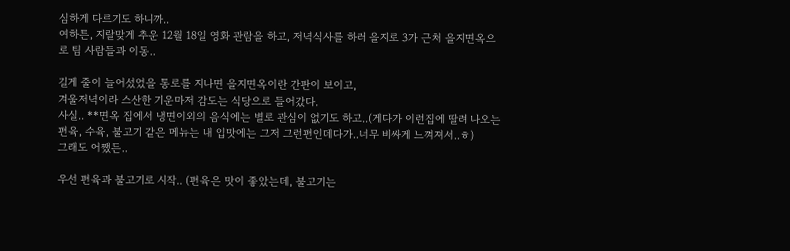심하게 다르기도 하니까..
여하튼, 지랄맞게 추운 12월 18일 영화 관람을 하고, 저녁식사를 하러 을지로 3가 근처 을지면옥으로 팀 사람들과 이동..

길게 줄이 늘어섰었을 통로를 지나면 을지면옥이란 간판이 보이고,
겨울저녁이라 스산한 기운마저 감도는 식당으로 들어갔다.
사실.. **면옥 집에서 냉면이외의 음식에는 별로 관심이 없기도 하고..(게다가 이런집에 딸려 나오는
편육, 수육, 불고기 같은 메뉴는 내 입맛에는 그저 그런편인데다가..너무 비싸게 느껴져서..ㅎ)
그래도 어쨌든..

우선 편육과 불고기로 시작.. (편육은 맛이 좋았는데, 불고기는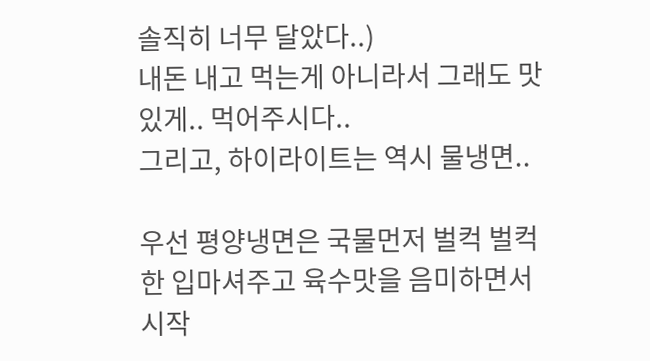솔직히 너무 달았다..)
내돈 내고 먹는게 아니라서 그래도 맛있게.. 먹어주시다..
그리고, 하이라이트는 역시 물냉면..

우선 평양냉면은 국물먼저 벌컥 벌컥 한 입마셔주고 육수맛을 음미하면서 시작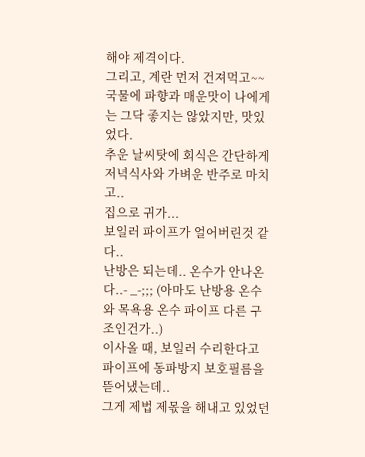해야 제격이다.
그리고, 계란 먼저 건져먹고~~
국물에 파향과 매운맛이 나에게는 그닥 좋지는 않았지만, 맛있었다.
추운 날씨탓에 회식은 간단하게 저녁식사와 가벼운 반주로 마치고..
집으로 귀가...
보일러 파이프가 얼어버린것 같다..
난방은 되는데.. 온수가 안나온다..- _-;;; (아마도 난방용 온수와 목욕용 온수 파이프 다른 구조인건가..)
이사올 때, 보일러 수리한다고 파이프에 동파방지 보호필름을 뜯어냈는데..
그게 제법 제몫을 해내고 있었던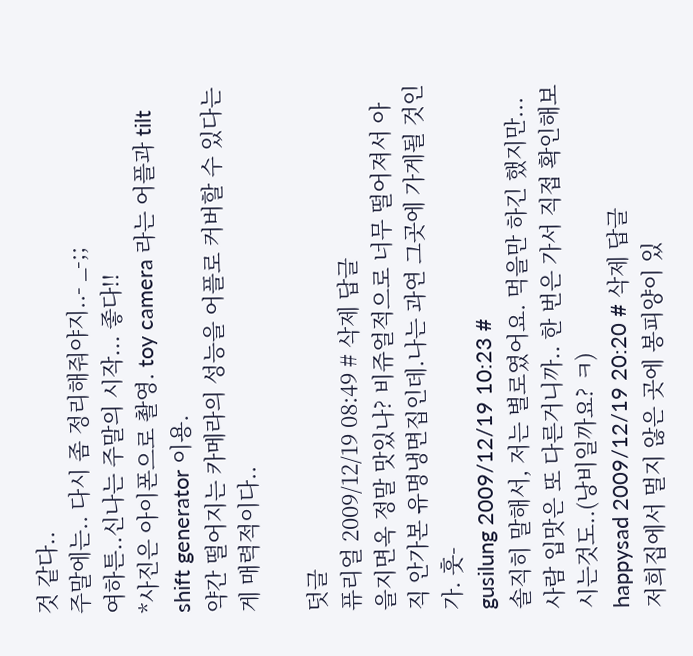것 같다..
주말에는.. 다시 좀 정리해줘야지..- _-;;
여하튼..신나는 주말의 시작... 좋다!!
*사진은 아이폰으로 촬영. toy camera 라는 어플과 tilt shift generator 이용.
약간 떨어지는 카메라의 성능을 어플로 커버할 수 있다는게 매력적이다..

덧글
퓨리얼 2009/12/19 08:49 # 삭제 답글
을지면옥 정말 맛있나? 비쥬얼적으로 너무 떨어져서 아직 안가본 유명냉면집인데.나는 과연 그곳에 가게될 것인가. 훗-
gusilung 2009/12/19 10:23 #
솔직히 말해서, 저는 별로였어요. 먹을만 하긴 했지만...사람 입맛은 또 다른거니까.. 한 번은 가서 직접 확인해보시는것도..(낭비일까요? ㅋ)
happysad 2009/12/19 20:20 # 삭제 답글
저희집에서 멀지 않은 곳에 봉피양이 있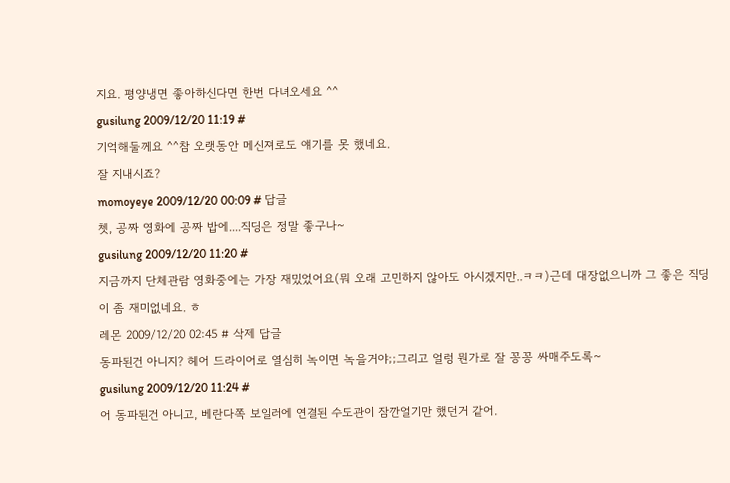지요. 평양냉면 좋아하신다면 한번 다녀오세요 ^^
gusilung 2009/12/20 11:19 #
기억해둘께요 ^^참 오랫동안 메신져로도 얘기를 못 했네요.
잘 지내시죠?
momoyeye 2009/12/20 00:09 # 답글
쳇, 공짜 영화에 공짜 밥에....직딩은 정말 좋구나~
gusilung 2009/12/20 11:20 #
지금까지 단체관람 영화중에는 가장 재밌었어요(뭐 오래 고민하지 않아도 아시겠지만..ㅋㅋ)근데 대장없으니까 그 좋은 직딩이 좀 재미없네요. ㅎ
레몬 2009/12/20 02:45 # 삭제 답글
동파된건 아니지? 헤어 드라이어로 열심히 녹이면 녹을거야;;그리고 얼렁 뭔가로 잘 꽁꽁 싸매주도록~
gusilung 2009/12/20 11:24 #
어 동파된건 아니고, 베란다쪽 보일러에 연결된 수도관이 잠깐얼기만 했던거 같어.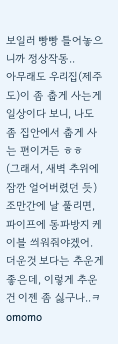보일러 빵빵 틀어놓으니까 정상작동..
아무래도 우리집(제주도)이 좀 춥게 사는게 일상이다 보니, 나도 좀 집안에서 춥게 사는 편이거든 ㅎㅎ
(그래서, 새벽 추위에 잠깐 얼어버렸던 듯)
조만간에 날 풀리면, 파이프에 동파방지 케이블 씌워줘야겠어.
더운것 보다는 추운게 좋은데, 이렇게 추운건 이젠 좀 싫구나..ㅋ
omomo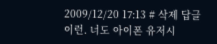2009/12/20 17:13 # 삭제 답글
이런. 너도 아이폰 유저시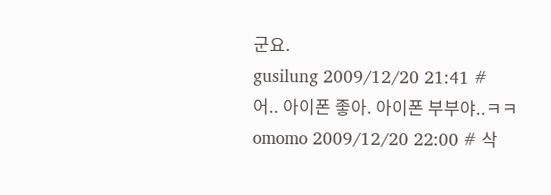군요.
gusilung 2009/12/20 21:41 #
어.. 아이폰 좋아. 아이폰 부부야..ㅋㅋ
omomo 2009/12/20 22:00 # 삭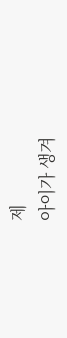제
아이가 생겨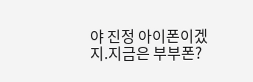야 진정 아이폰이겠지.지금은 부부폰?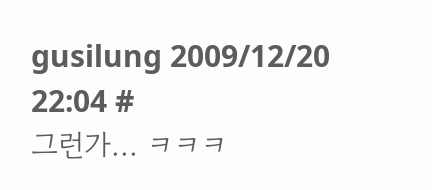gusilung 2009/12/20 22:04 #
그런가... ㅋㅋㅋ